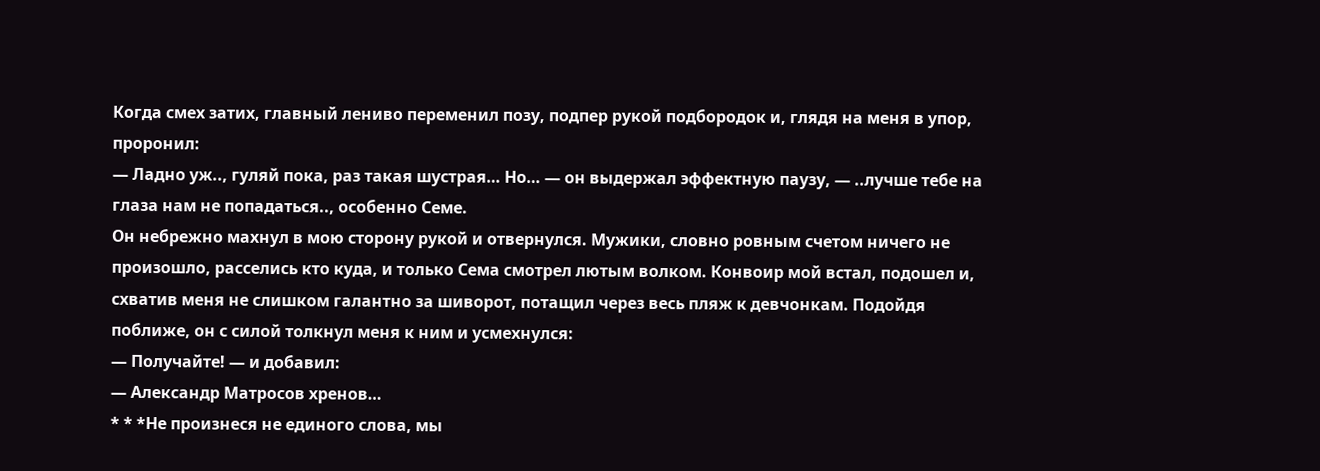Когда смех затих, главный лениво переменил позу, подпер рукой подбородок и, глядя на меня в упор, проронил:
— Ладно уж.., гуляй пока, раз такая шустрая… Но… — он выдержал эффектную паузу, — ..лучше тебе на глаза нам не попадаться.., особенно Семе.
Он небрежно махнул в мою сторону рукой и отвернулся. Мужики, словно ровным счетом ничего не произошло, расселись кто куда, и только Сема смотрел лютым волком. Конвоир мой встал, подошел и, схватив меня не слишком галантно за шиворот, потащил через весь пляж к девчонкам. Подойдя поближе, он с силой толкнул меня к ним и усмехнулся:
— Получайте! — и добавил:
— Александр Матросов хренов…
* * *Не произнеся не единого слова, мы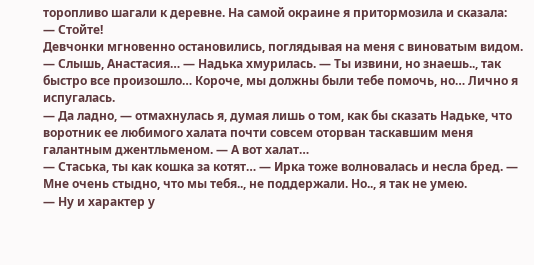торопливо шагали к деревне. На самой окраине я притормозила и сказала:
— Стойте!
Девчонки мгновенно остановились, поглядывая на меня с виноватым видом.
— Слышь, Анастасия… — Надька хмурилась. — Ты извини, но знаешь.., так быстро все произошло… Короче, мы должны были тебе помочь, но… Лично я испугалась.
— Да ладно, — отмахнулась я, думая лишь о том, как бы сказать Надьке, что воротник ее любимого халата почти совсем оторван таскавшим меня галантным джентльменом. — А вот халат…
— Стаська, ты как кошка за котят… — Ирка тоже волновалась и несла бред. — Мне очень стыдно, что мы тебя.., не поддержали. Но.., я так не умею.
— Ну и характер у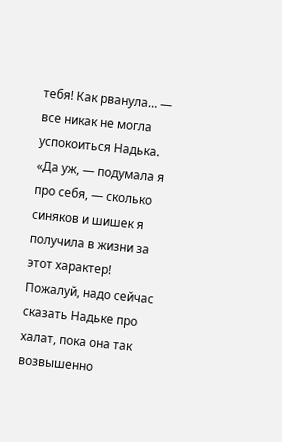тебя! Как рванула… — все никак не могла успокоиться Надька.
«Да уж, — подумала я про себя, — сколько синяков и шишек я получила в жизни за этот характер! Пожалуй, надо сейчас сказать Надьке про халат, пока она так возвышенно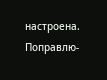настроена. Поправлю-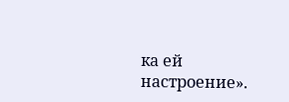ка ей настроение».